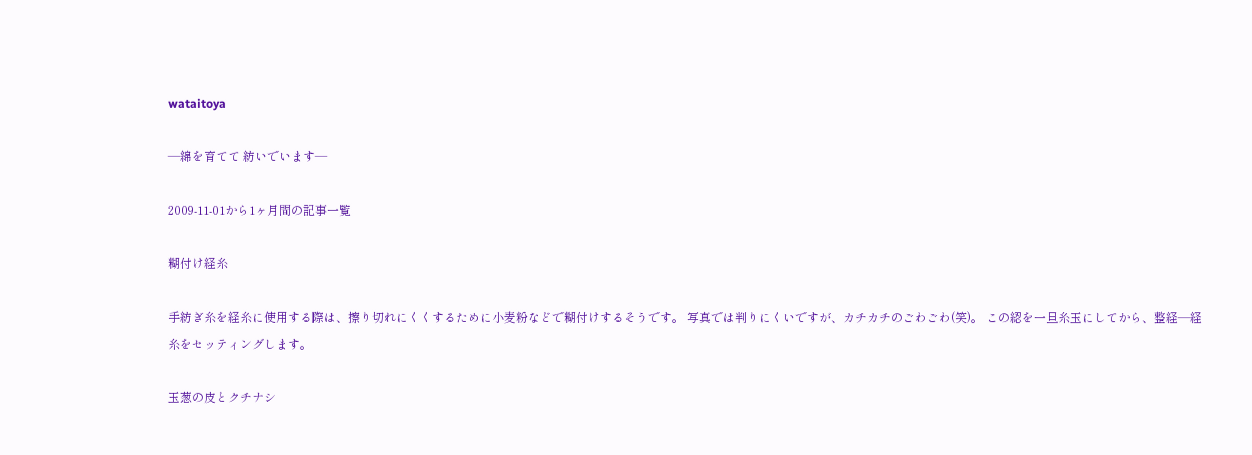wataitoya

―綿を育てて 紡いでいます―

2009-11-01から1ヶ月間の記事一覧

糊付け経糸

手紡ぎ糸を経糸に使用する際は、擦り切れにくくするために小麦粉などで糊付けするそうです。 写真では判りにくいですが、カチカチのごわごわ(笑)。 この綛を一旦糸玉にしてから、整経―経糸をセッティングします。

玉葱の皮とクチナシ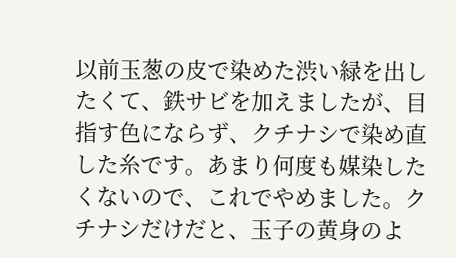以前玉葱の皮で染めた渋い緑を出したくて、鉄サビを加えましたが、目指す色にならず、クチナシで染め直した糸です。あまり何度も媒染したくないので、これでやめました。クチナシだけだと、玉子の黄身のよ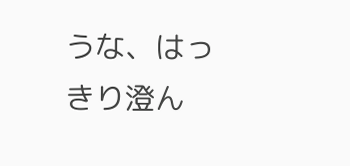うな、はっきり澄ん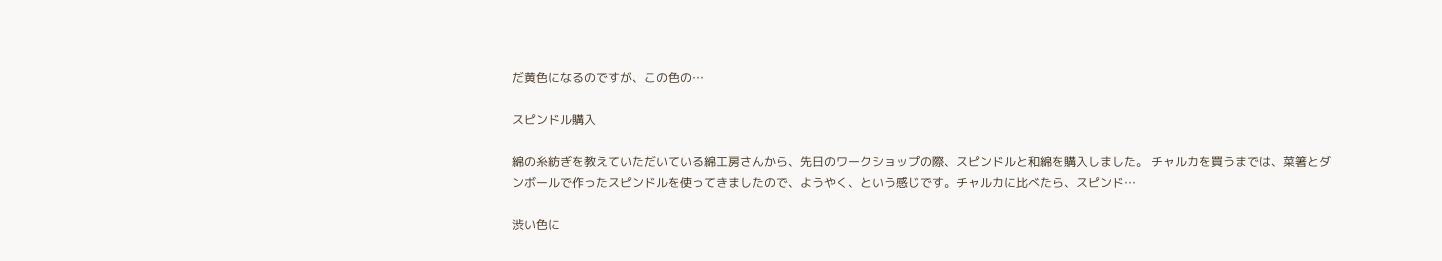だ黄色になるのですが、この色の…

スピンドル購入

綿の糸紡ぎを教えていただいている綿工房さんから、先日のワークショップの際、スピンドルと和綿を購入しました。 チャルカを買うまでは、菜箸とダンボールで作ったスピンドルを使ってきましたので、ようやく、という感じです。チャルカに比べたら、スピンド…

渋い色に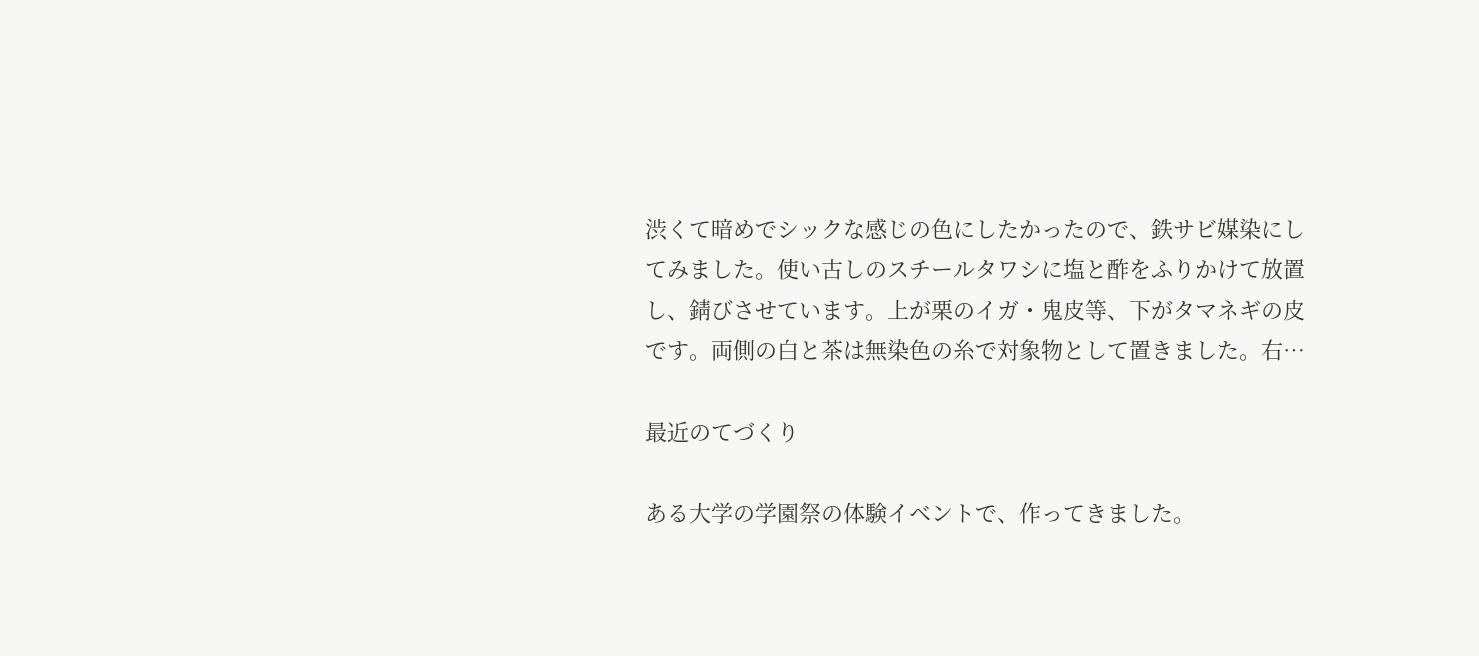渋くて暗めでシックな感じの色にしたかったので、鉄サビ媒染にしてみました。使い古しのスチールタワシに塩と酢をふりかけて放置し、錆びさせています。上が栗のイガ・鬼皮等、下がタマネギの皮です。両側の白と茶は無染色の糸で対象物として置きました。右…

最近のてづくり

ある大学の学園祭の体験イベントで、作ってきました。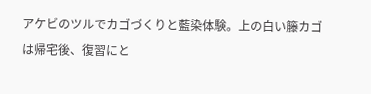アケビのツルでカゴづくりと藍染体験。上の白い籐カゴは帰宅後、復習にと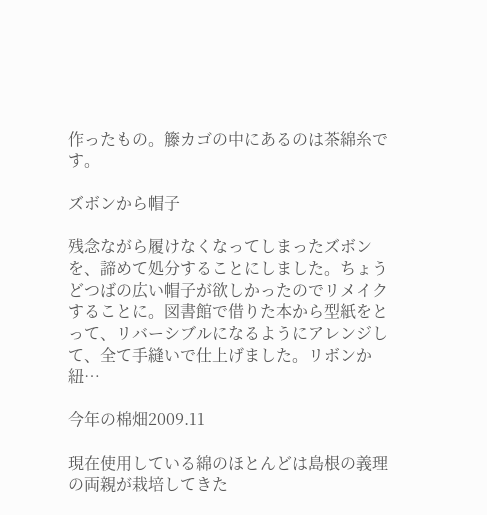作ったもの。籐カゴの中にあるのは茶綿糸です。

ズボンから帽子

残念ながら履けなくなってしまったズボンを、諦めて処分することにしました。ちょうどつばの広い帽子が欲しかったのでリメイクすることに。図書館で借りた本から型紙をとって、リバーシブルになるようにアレンジして、全て手縫いで仕上げました。リボンか紐…

今年の棉畑2009.11

現在使用している綿のほとんどは島根の義理の両親が栽培してきた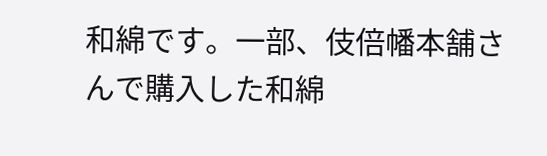和綿です。一部、伎倍幡本舗さんで購入した和綿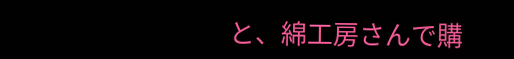と、綿工房さんで購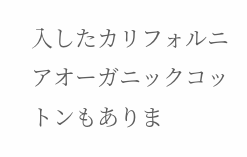入したカリフォルニアオーガニックコットンもありま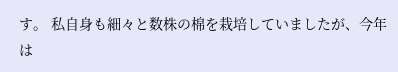す。 私自身も細々と数株の棉を栽培していましたが、今年は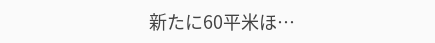新たに60平米ほ…